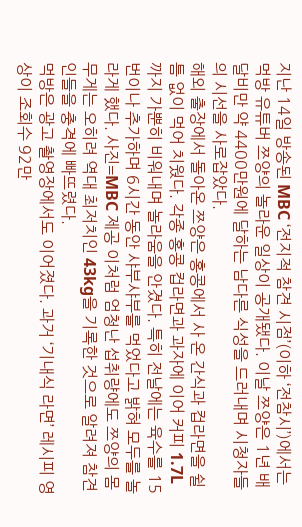지난 14일 방송된 MBC ‘전지적 참견 시점’(이하 ‘전참시’)에서는 먹방 유튜버 쯔양의 놀라운 일상이 공개됐다. 이날 쯔양은 1년 배달비만 약 4400만원에 달하는 남다른 식성을 드러내며 시청자들의 시선을 사로잡았다.
해외 출장에서 돌아온 쯔양은 홍콩에서 사 온 간식과 컵라면을 쉴 틈 없이 먹어 치웠다. 각종 홍콩 컵라면과 과자에 이어 커피 1.7L까지 가뿐히 비워내며 놀라움을 안겼다. 특히 전날에는 육수를 15번이나 추가하며 6시간 동안 샤부샤부를 먹었다고 밝혀 모두를 놀라게 했다. 사진=MBC 제공 이처럼 엄청난 섭취량에도 쯔양의 몸무게는 오히려 역대 최저치인 43kg을 기록한 것으로 알려져 참견인들을 충격에 빠뜨렸다.
먹방은 광고 촬영장에서도 이어졌다. 과거 ‘기내식 라면’ 레시피 영상이 조회수 92만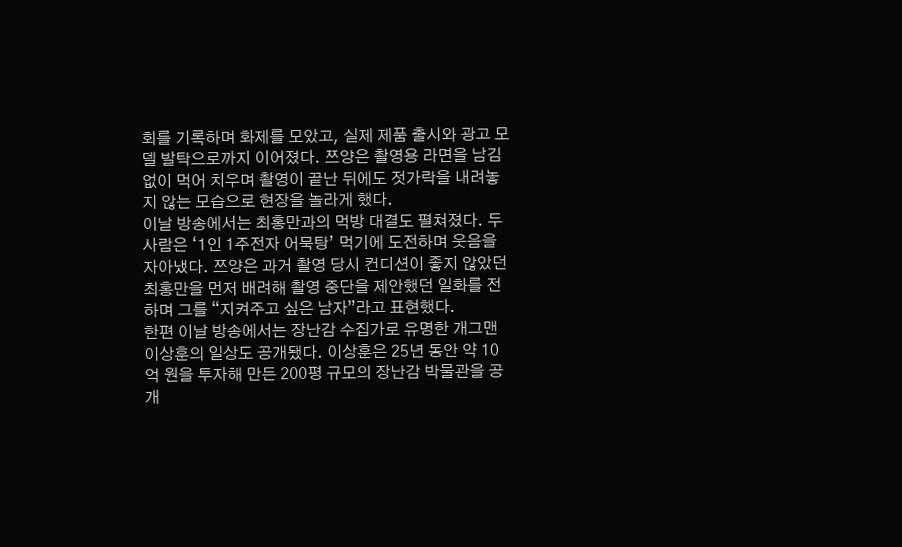회를 기록하며 화제를 모았고, 실제 제품 출시와 광고 모델 발탁으로까지 이어졌다. 쯔양은 촬영용 라면을 남김없이 먹어 치우며 촬영이 끝난 뒤에도 젓가락을 내려놓지 않는 모습으로 현장을 놀라게 했다.
이날 방송에서는 최홍만과의 먹방 대결도 펼쳐졌다. 두 사람은 ‘1인 1주전자 어묵탕’ 먹기에 도전하며 웃음을 자아냈다. 쯔양은 과거 촬영 당시 컨디션이 좋지 않았던 최홍만을 먼저 배려해 촬영 중단을 제안했던 일화를 전하며 그를 “지켜주고 싶은 남자”라고 표현했다.
한편 이날 방송에서는 장난감 수집가로 유명한 개그맨 이상훈의 일상도 공개됐다. 이상훈은 25년 동안 약 10억 원을 투자해 만든 200평 규모의 장난감 박물관을 공개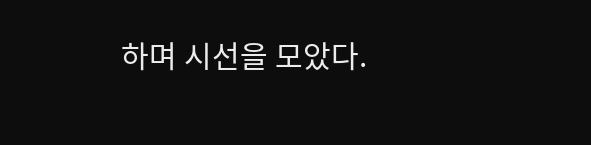하며 시선을 모았다.